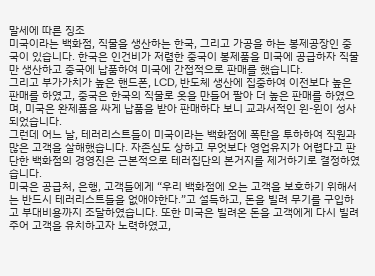말세에 따른 징조
미국이라는 백화점, 직물을 생산하는 한국, 그리고 가공을 하는 봉제공장인 중국이 있습니다. 한국은 인건비가 저렴한 중국이 봉제품을 미국에 공급하자 직물만 생산하고 중국에 납품하여 미국에 간접적으로 판매를 했습니다.
그리고 부가가치가 높은 핸드폰, LCD, 반도체 생산에 집중하여 이전보다 높은 판매를 하였고, 중국은 한국의 직물로 옷을 만들어 팔아 더 높은 판매를 하였으며, 미국은 완제품을 싸게 납품을 받아 판매하다 보니 교과서적인 윈-윈이 성사되었습니다.
그런데 어느 날, 테러리스트들이 미국이라는 백화점에 폭탄을 투하하여 직원과 많은 고객을 살해했습니다. 자존심도 상하고 무엇보다 영업유지가 어렵다고 판단한 백화점의 경영진은 근본적으로 테러집단의 본거지를 제거하기로 결정하였습니다.
미국은 공급처, 은행, 고객들에게 “우리 백화점에 오는 고객을 보호하기 위해서는 반드시 테러리스트들을 없애야한다.”고 설득하고, 돈을 빌려 무기를 구입하고 부대비용까지 조달하였습니다. 또한 미국은 빌려온 돈을 고객에게 다시 빌려주어 고객을 유치하고자 노력하였고,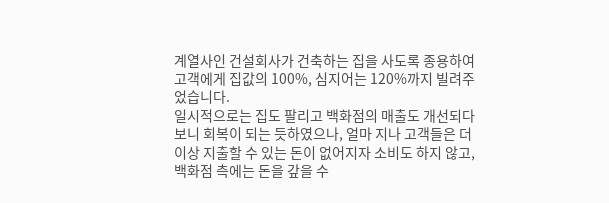계열사인 건설회사가 건축하는 집을 사도록 종용하여 고객에게 집값의 100%, 심지어는 120%까지 빌려주었습니다.
일시적으로는 집도 팔리고 백화점의 매출도 개선되다보니 회복이 되는 듯하였으나, 얼마 지나 고객들은 더 이상 지출할 수 있는 돈이 없어지자 소비도 하지 않고, 백화점 측에는 돈을 갚을 수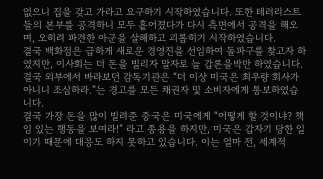없으니 집을 갖고 가라고 요구하기 시작하였습니다. 또한 테러리스트들의 본부를 공격하니 모두 흩어졌다가 다시 측면에서 공격을 해오며, 오히려 파견한 아군을 살해하고 괴롭히기 시작하였습니다.
결국 백화점은 급하게 새로운 경영진을 선임하여 돌파구를 찾고자 하였지만, 이사회는 더 돈을 빌리자 말자로 늘 갑론을박만 하였습니다. 결국 외부에서 바라보던 감독기관은 “더 이상 미국은 최우량 회사가 아니니 조심하라.”는 경고를 모든 채권자 및 소비자에게 통보하였습니다.
결국 가장 돈을 많이 빌려준 중국은 미국에게 “어떻게 할 것이냐? 책임 있는 행동을 보여라!” 라고 종용을 하지만, 미국은 갑자기 당한 일이기 때문에 대응도 하지 못하고 있습니다. 이는 얼마 전, 세계적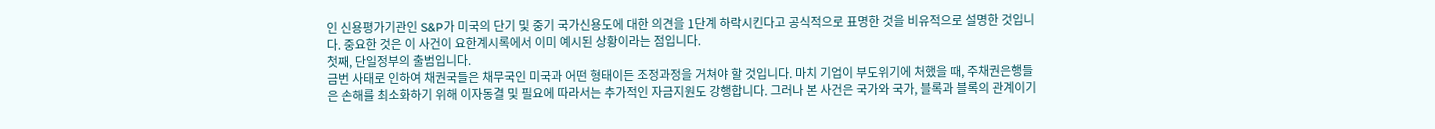인 신용평가기관인 S&P가 미국의 단기 및 중기 국가신용도에 대한 의견을 1단계 하락시킨다고 공식적으로 표명한 것을 비유적으로 설명한 것입니다. 중요한 것은 이 사건이 요한계시록에서 이미 예시된 상황이라는 점입니다.
첫째, 단일정부의 출범입니다.
금번 사태로 인하여 채권국들은 채무국인 미국과 어떤 형태이든 조정과정을 거쳐야 할 것입니다. 마치 기업이 부도위기에 처했을 때, 주채권은행들은 손해를 최소화하기 위해 이자동결 및 필요에 따라서는 추가적인 자금지원도 강행합니다. 그러나 본 사건은 국가와 국가, 블록과 블록의 관계이기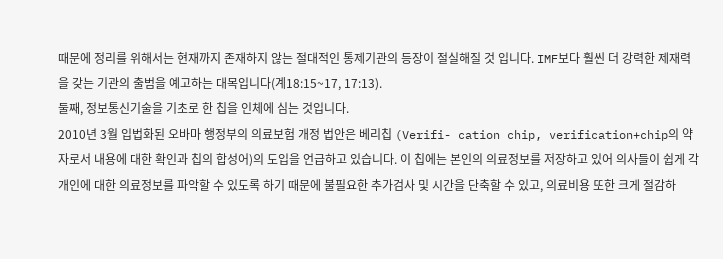때문에 정리를 위해서는 현재까지 존재하지 않는 절대적인 통제기관의 등장이 절실해질 것 입니다. IMF보다 훨씬 더 강력한 제재력을 갖는 기관의 출범을 예고하는 대목입니다(계18:15~17, 17:13).
둘째, 정보통신기술을 기초로 한 칩을 인체에 심는 것입니다.
2010년 3월 입법화된 오바마 행정부의 의료보험 개정 법안은 베리칩 (Verifi- cation chip, verification+chip의 약자로서 내용에 대한 확인과 칩의 합성어)의 도입을 언급하고 있습니다. 이 칩에는 본인의 의료정보를 저장하고 있어 의사들이 쉽게 각 개인에 대한 의료정보를 파악할 수 있도록 하기 때문에 불필요한 추가검사 및 시간을 단축할 수 있고, 의료비용 또한 크게 절감하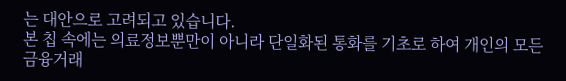는 대안으로 고려되고 있습니다.
본 칩 속에는 의료정보뿐만이 아니라 단일화된 통화를 기초로 하여 개인의 모든 금융거래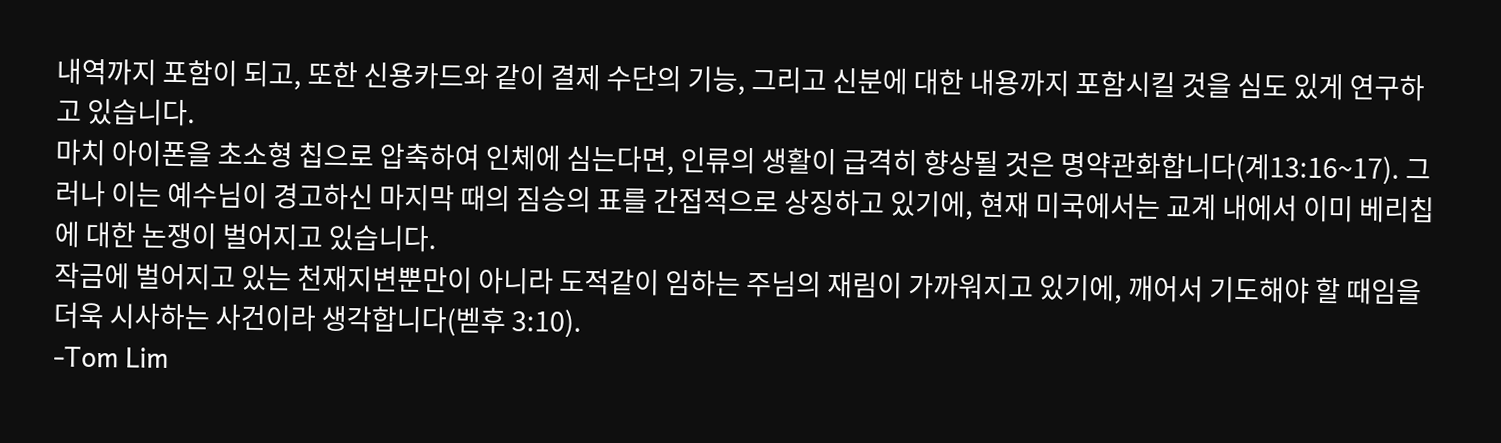내역까지 포함이 되고, 또한 신용카드와 같이 결제 수단의 기능, 그리고 신분에 대한 내용까지 포함시킬 것을 심도 있게 연구하고 있습니다.
마치 아이폰을 초소형 칩으로 압축하여 인체에 심는다면, 인류의 생활이 급격히 향상될 것은 명약관화합니다(계13:16~17). 그러나 이는 예수님이 경고하신 마지막 때의 짐승의 표를 간접적으로 상징하고 있기에, 현재 미국에서는 교계 내에서 이미 베리칩에 대한 논쟁이 벌어지고 있습니다.
작금에 벌어지고 있는 천재지변뿐만이 아니라 도적같이 임하는 주님의 재림이 가까워지고 있기에, 깨어서 기도해야 할 때임을 더욱 시사하는 사건이라 생각합니다(벧후 3:10).
-Tom Lim